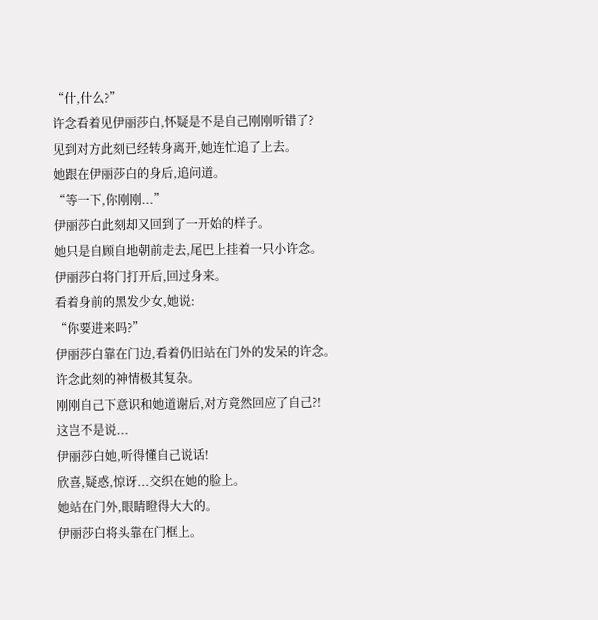“什,什么?”
许念看着见伊丽莎白,怀疑是不是自己刚刚听错了?
见到对方此刻已经转身离开,她连忙追了上去。
她跟在伊丽莎白的身后,追问道。
“等一下,你刚刚...”
伊丽莎白此刻却又回到了一开始的样子。
她只是自顾自地朝前走去,尾巴上挂着一只小许念。
伊丽莎白将门打开后,回过身来。
看着身前的黑发少女,她说:
“你要进来吗?”
伊丽莎白靠在门边,看着仍旧站在门外的发呆的许念。
许念此刻的神情极其复杂。
刚刚自己下意识和她道谢后,对方竟然回应了自己?!
这岂不是说...
伊丽莎白她,听得懂自己说话!
欣喜,疑惑,惊讶...交织在她的脸上。
她站在门外,眼睛瞪得大大的。
伊丽莎白将头靠在门框上。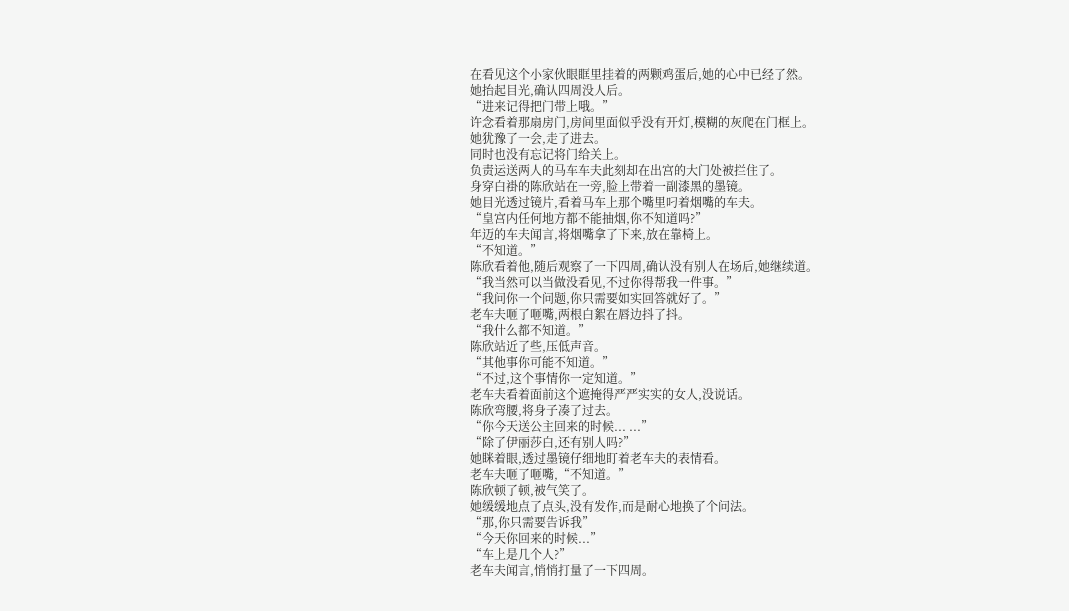在看见这个小家伙眼眶里挂着的两颗鸡蛋后,她的心中已经了然。
她抬起目光,确认四周没人后。
“进来记得把门带上哦。”
许念看着那扇房门,房间里面似乎没有开灯,模糊的灰爬在门框上。
她犹豫了一会,走了进去。
同时也没有忘记将门给关上。
负责运送两人的马车车夫此刻却在出宫的大门处被拦住了。
身穿白褂的陈欣站在一旁,脸上带着一副漆黑的墨镜。
她目光透过镜片,看着马车上那个嘴里叼着烟嘴的车夫。
“皇宫内任何地方都不能抽烟,你不知道吗?”
年迈的车夫闻言,将烟嘴拿了下来,放在靠椅上。
“不知道。”
陈欣看着他,随后观察了一下四周,确认没有别人在场后,她继续道。
“我当然可以当做没看见,不过你得帮我一件事。”
“我问你一个问题,你只需要如实回答就好了。”
老车夫咂了咂嘴,两根白絮在唇边抖了抖。
“我什么都不知道。”
陈欣站近了些,压低声音。
“其他事你可能不知道。”
“不过,这个事情你一定知道。”
老车夫看着面前这个遮掩得严严实实的女人,没说话。
陈欣弯腰,将身子凑了过去。
“你今天送公主回来的时候... ...”
“除了伊丽莎白,还有别人吗?”
她眯着眼,透过墨镜仔细地盯着老车夫的表情看。
老车夫咂了咂嘴,“不知道。”
陈欣顿了顿,被气笑了。
她缓缓地点了点头,没有发作,而是耐心地换了个问法。
“那,你只需要告诉我”
“今天你回来的时候...”
“车上是几个人?”
老车夫闻言,悄悄打量了一下四周。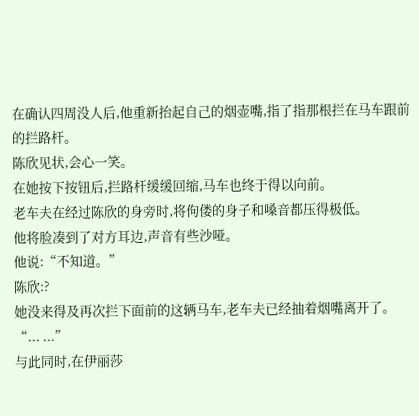在确认四周没人后,他重新抬起自己的烟壶嘴,指了指那根拦在马车跟前的拦路杆。
陈欣见状,会心一笑。
在她按下按钮后,拦路杆缓缓回缩,马车也终于得以向前。
老车夫在经过陈欣的身旁时,将佝偻的身子和嗓音都压得极低。
他将脸凑到了对方耳边,声音有些沙哑。
他说:“不知道。”
陈欣:?
她没来得及再次拦下面前的这辆马车,老车夫已经抽着烟嘴离开了。
“... ...”
与此同时,在伊丽莎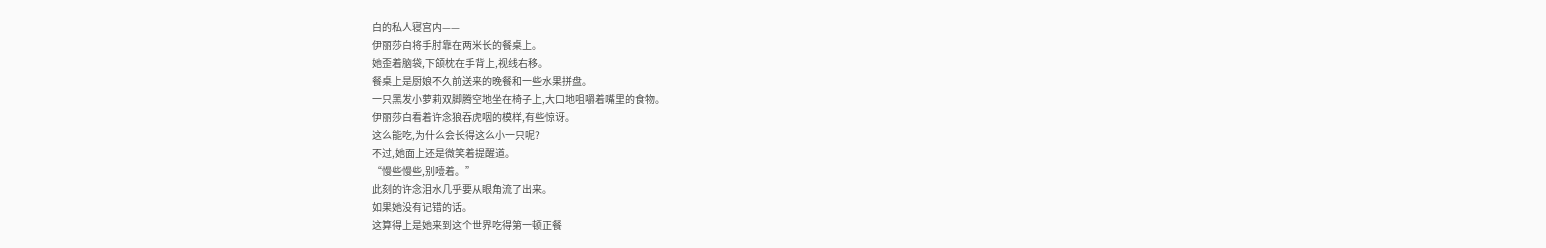白的私人寝宫内——
伊丽莎白将手肘靠在两米长的餐桌上。
她歪着脑袋,下颌枕在手背上,视线右移。
餐桌上是厨娘不久前送来的晚餐和一些水果拼盘。
一只黑发小萝莉双脚腾空地坐在椅子上,大口地咀嚼着嘴里的食物。
伊丽莎白看着许念狼吞虎咽的模样,有些惊讶。
这么能吃,为什么会长得这么小一只呢?
不过,她面上还是微笑着提醒道。
“慢些慢些,别噎着。”
此刻的许念泪水几乎要从眼角流了出来。
如果她没有记错的话。
这算得上是她来到这个世界吃得第一顿正餐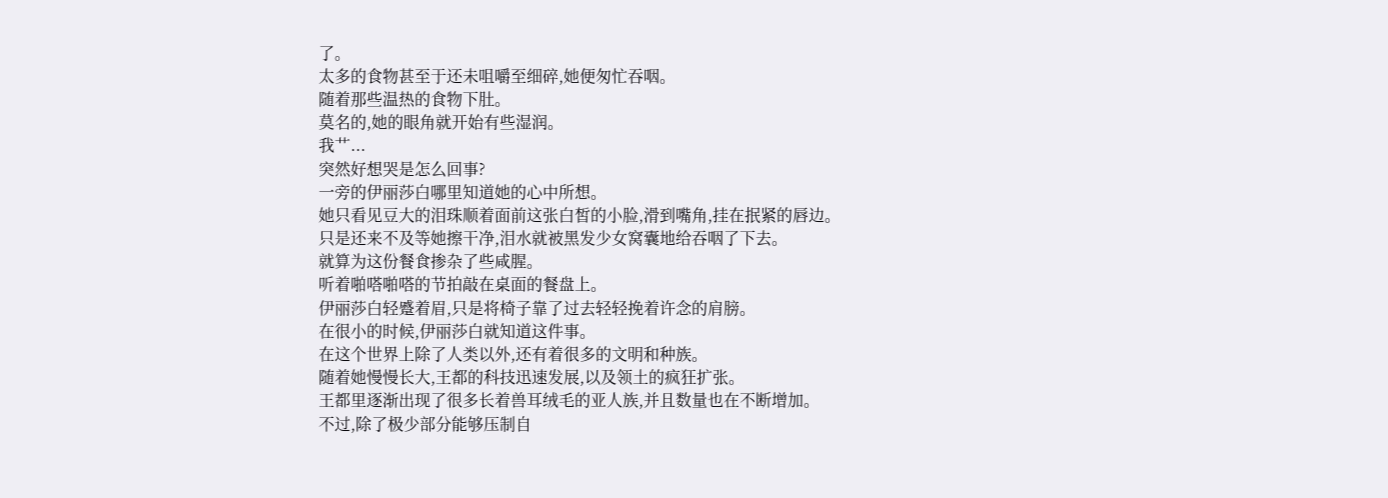了。
太多的食物甚至于还未咀嚼至细碎,她便匆忙吞咽。
随着那些温热的食物下肚。
莫名的,她的眼角就开始有些湿润。
我艹...
突然好想哭是怎么回事?
一旁的伊丽莎白哪里知道她的心中所想。
她只看见豆大的泪珠顺着面前这张白皙的小脸,滑到嘴角,挂在抿紧的唇边。
只是还来不及等她擦干净,泪水就被黑发少女窝囊地给吞咽了下去。
就算为这份餐食掺杂了些咸腥。
听着啪嗒啪嗒的节拍敲在桌面的餐盘上。
伊丽莎白轻蹙着眉,只是将椅子靠了过去轻轻挽着许念的肩膀。
在很小的时候,伊丽莎白就知道这件事。
在这个世界上除了人类以外,还有着很多的文明和种族。
随着她慢慢长大,王都的科技迅速发展,以及领土的疯狂扩张。
王都里逐渐出现了很多长着兽耳绒毛的亚人族,并且数量也在不断增加。
不过,除了极少部分能够压制自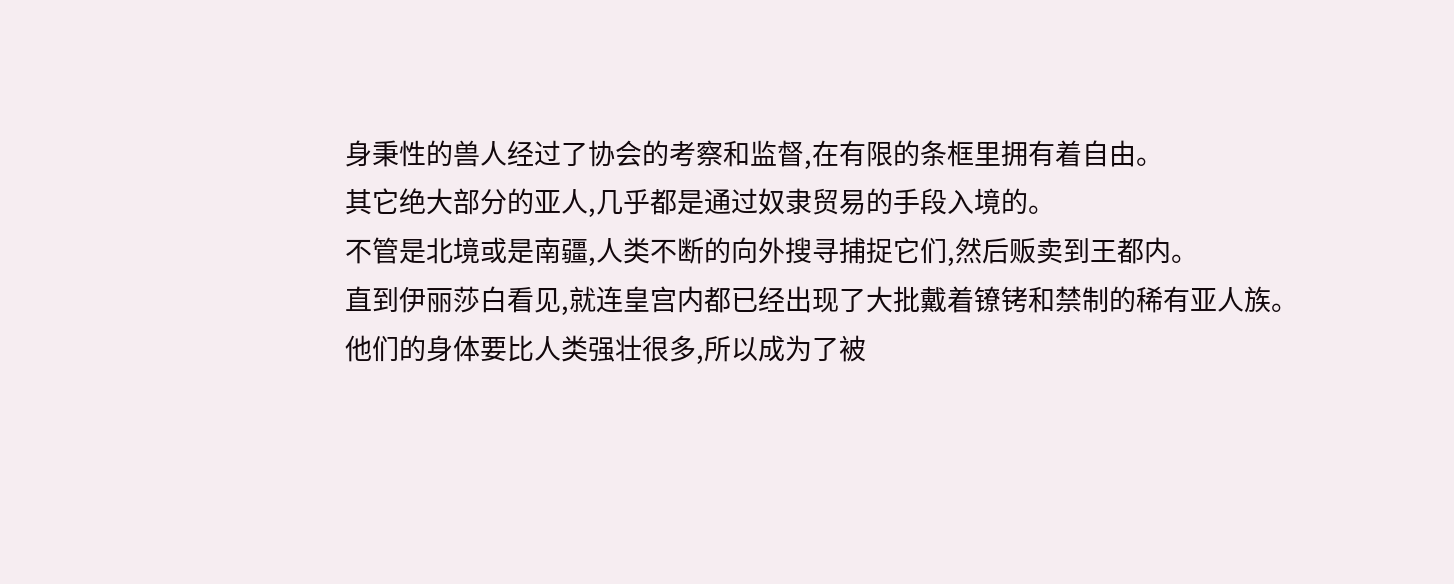身秉性的兽人经过了协会的考察和监督,在有限的条框里拥有着自由。
其它绝大部分的亚人,几乎都是通过奴隶贸易的手段入境的。
不管是北境或是南疆,人类不断的向外搜寻捕捉它们,然后贩卖到王都内。
直到伊丽莎白看见,就连皇宫内都已经出现了大批戴着镣铐和禁制的稀有亚人族。
他们的身体要比人类强壮很多,所以成为了被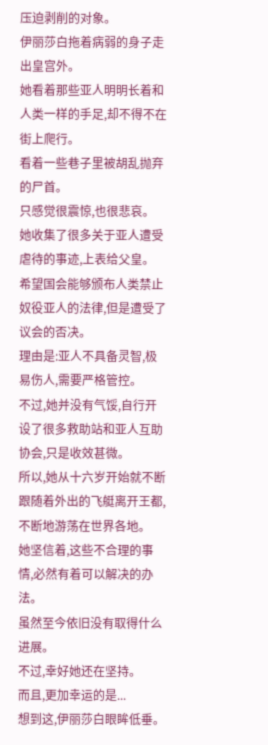压迫剥削的对象。
伊丽莎白拖着病弱的身子走出皇宫外。
她看着那些亚人明明长着和人类一样的手足,却不得不在街上爬行。
看着一些巷子里被胡乱抛弃的尸首。
只感觉很震惊,也很悲哀。
她收集了很多关于亚人遭受虐待的事迹,上表给父皇。
希望国会能够颁布人类禁止奴役亚人的法律,但是遭受了议会的否决。
理由是:亚人不具备灵智,极易伤人,需要严格管控。
不过,她并没有气馁,自行开设了很多救助站和亚人互助协会,只是收效甚微。
所以,她从十六岁开始就不断跟随着外出的飞艇离开王都,不断地游荡在世界各地。
她坚信着,这些不合理的事情,必然有着可以解决的办法。
虽然至今依旧没有取得什么进展。
不过,幸好她还在坚持。
而且,更加幸运的是...
想到这,伊丽莎白眼眸低垂。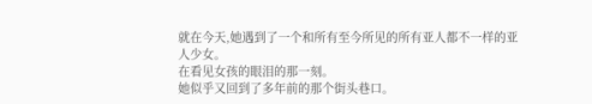就在今天,她遇到了一个和所有至今所见的所有亚人都不一样的亚人少女。
在看见女孩的眼泪的那一刻。
她似乎又回到了多年前的那个街头巷口。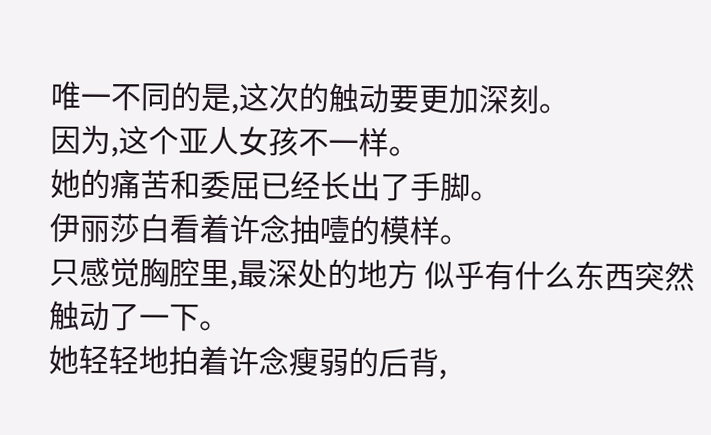唯一不同的是,这次的触动要更加深刻。
因为,这个亚人女孩不一样。
她的痛苦和委屈已经长出了手脚。
伊丽莎白看着许念抽噎的模样。
只感觉胸腔里,最深处的地方 似乎有什么东西突然触动了一下。
她轻轻地拍着许念瘦弱的后背,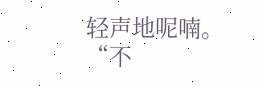轻声地呢喃。
“不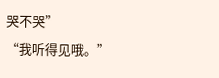哭不哭”
“我听得见哦。”